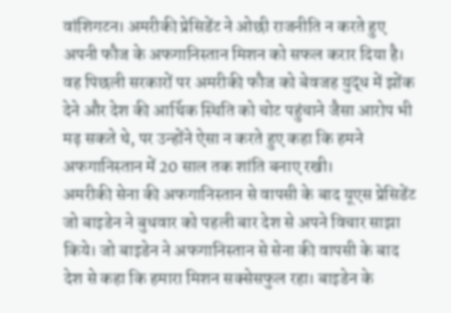वांशिगटन। अमरीकी प्रेसिडेंट ने ओछी राजनीति न करते हुए अपनी फौज के अफगानिस्तान मिशन को सफल करार दिया है। वह पिछली सरकारों पर अमरीकी फौज को बेवजह युद्ध में झोंक देने और देश की आर्थिक स्थिति को चोट पहुंचाने जैसा आरोप भी मढ़ सकते थे, पर उन्होंने ऐसा न करते हुए कहा कि हमने अफगानिस्तान में 20 साल तक शांति बनाए रखी।
अमरीकी सेना की अफगानिस्तान से वापसी के बाद यूएस प्रेसिडेंट जो बाइडेन ने बुधवार को पहली बार देश से अपने विचार साझा किये। जो बाइडेन ने अफगानिस्तान से सेना की वापसी के बाद देश से कहा कि हमारा मिशन सक्सेसफुल रहा। बाइडेन के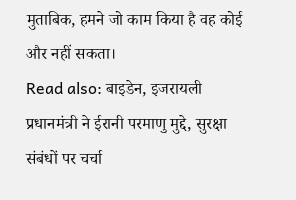मुताबिक, हमने जो काम किया है वह कोई और नहीं सकता।
Read also: बाइडेन, इजरायली प्रधानमंत्री ने ईरानी परमाणु मुद्दे, सुरक्षा संबंधों पर चर्चा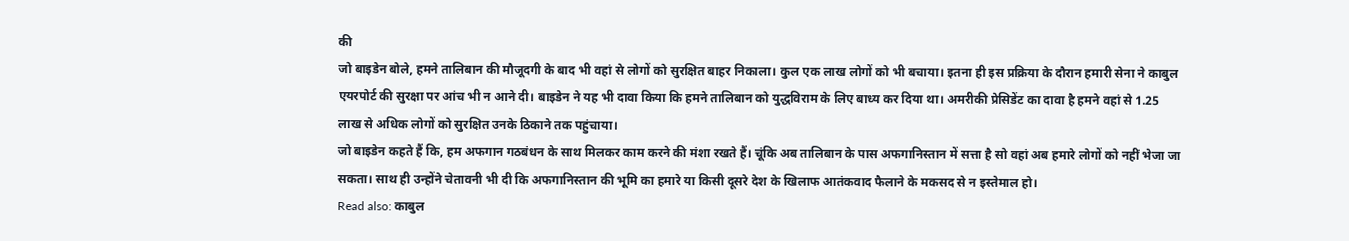की
जो बाइडेन बोले, हमने तालिबान की मौजूदगी के बाद भी वहां से लोगों को सुरक्षित बाहर निकाला। कुल एक लाख लोगों को भी बचाया। इतना ही इस प्रक्रिया के दौरान हमारी सेना ने काबुल एयरपोर्ट की सुरक्षा पर आंच भी न आने दी। बाइडेन ने यह भी दावा किया कि हमने तालिबान को युद्धविराम के लिए बाध्य कर दिया था। अमरीकी प्रेसिडेंट का दावा है हमने वहां से 1.25 लाख से अधिक लोगों को सुरक्षित उनके ठिकाने तक पहुंचाया।
जो बाइडेन कहते हैं कि, हम अफगान गठबंधन के साथ मिलकर काम करने की मंशा रखते हैं। चूंकि अब तालिबान के पास अफगानिस्तान में सत्ता है सो वहां अब हमारे लोगों को नहीं भेजा जा सकता। साथ ही उन्होंने चेतावनी भी दी कि अफगानिस्तान की भूमि का हमारे या किसी दूसरे देश के खिलाफ आतंकवाद फैलाने के मकसद से न इस्तेमाल हो।
Read also: काबुल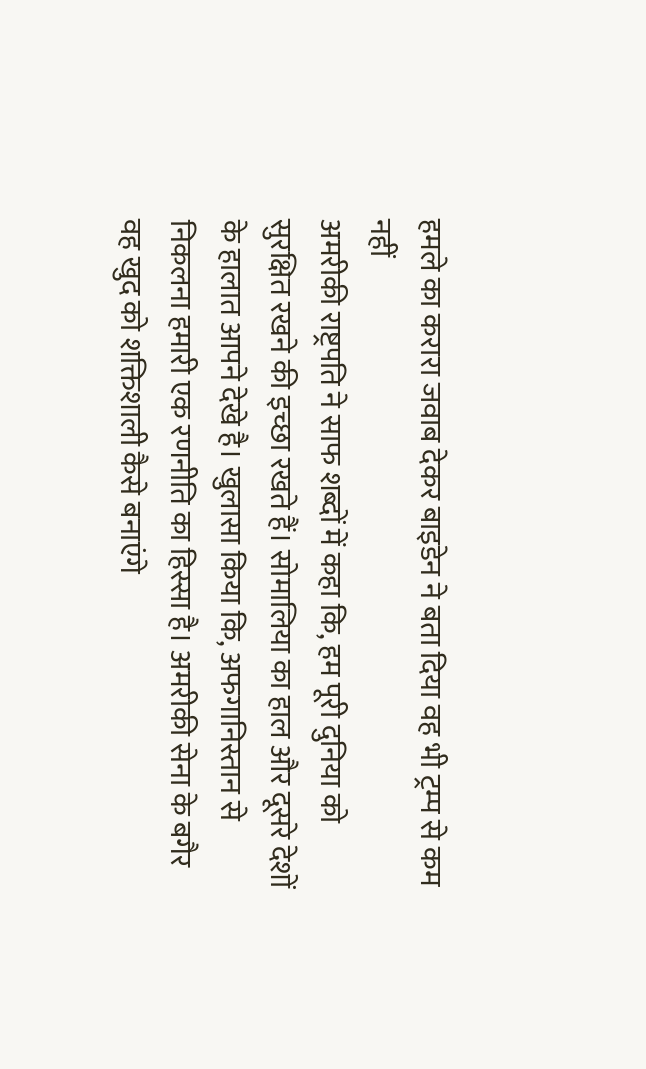हमले का करारा जवाब देकर बाइडेन ने बता दिया वह भी ट्रम्प से कम नहीं
अमरीकी राष्ट्रपति ने साफ शब्दों में कहा कि, हम पूरी दुनिया को सुरक्षित रखने की इच्छा रखते हैं। सोमालिया का हाल और दूसरे देशों के हालात आपने देखे है। खुलासा किया कि, अफगानिस्तान से निकलना हमारी एक रणनीति का हिस्सा है। अमरीकी सेना के बगैर वह खुद को शक्तिशाली कैसे बनाएंगे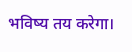भविष्य तय करेगा।